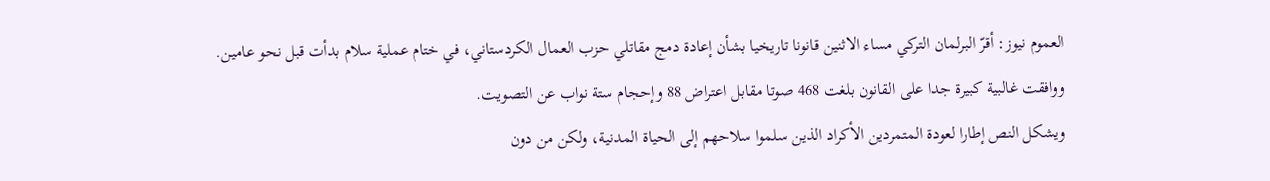العموم نيوز: أقرّ البرلمان التركي مساء الاثنين قانونا تاريخيا بشأن إعادة دمج مقاتلي حزب العمال الكردستاني، في ختام عملية سلام بدأت قبل نحو عامين.
ووافقت غالبية كبيرة جدا على القانون بلغت 468 صوتا مقابل اعتراض 88 وإحجام ستة نواب عن التصويت.
ويشكل النص إطارا لعودة المتمردين الأكراد الذين سلموا سلاحهم إلى الحياة المدنية، ولكن من دون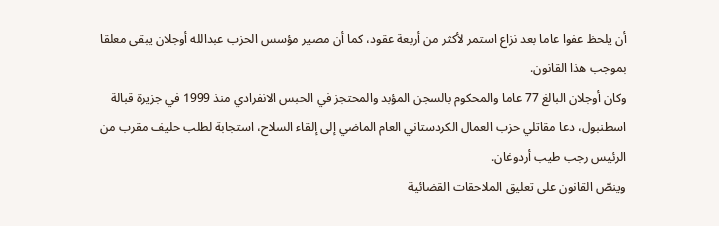أن يلحظ عفوا عاما بعد نزاع استمر لأكثر من أربعة عقود، كما أن مصير مؤسس الحزب عبدالله أوجلان يبقى معلقا بموجب هذا القانون.
وكان أوجلان البالغ 77 عاما والمحكوم بالسجن المؤبد والمحتجز في الحبس الانفرادي منذ 1999 في جزيرة قبالة اسطنبول، دعا مقاتلي حزب العمال الكردستاني العام الماضي إلى إلقاء السلاح، استجابة لطلب حليف مقرب من الرئيس رجب طيب أردوغان.
وينصّ القانون على تعليق الملاحقات القضائية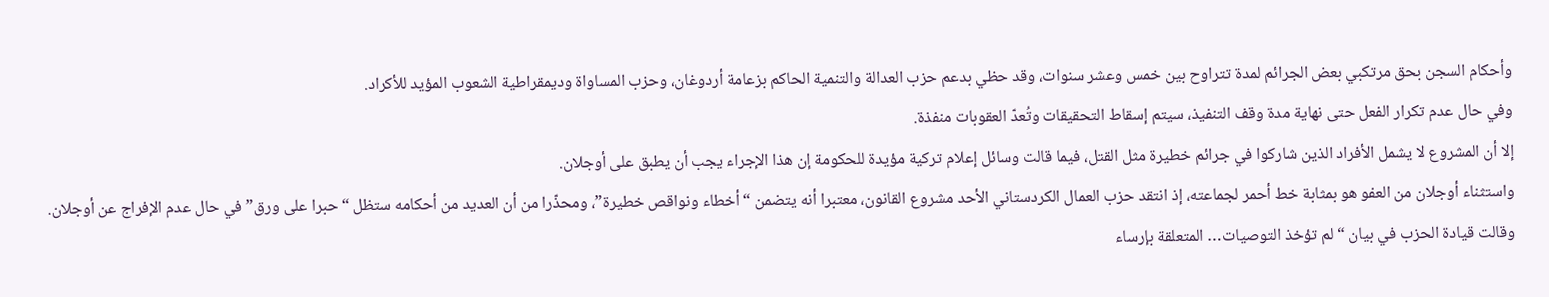وأحكام السجن بحق مرتكبي بعض الجرائم لمدة تتراوح بين خمس وعشر سنوات، وقد حظي بدعم حزب العدالة والتنمية الحاكم بزعامة أردوغان، وحزب المساواة وديمقراطية الشعوب المؤيد للأكراد.
وفي حال عدم تكرار الفعل حتى نهاية مدة وقف التنفيذ، سيتم إسقاط التحقيقات وتُعدّ العقوبات منفذة.
إلا أن المشروع لا يشمل الأفراد الذين شاركوا في جرائم خطيرة مثل القتل، فيما قالت وسائل إعلام تركية مؤيدة للحكومة إن هذا الإجراء يجب أن يطبق على أوجلان.
واستثناء أوجلان من العفو هو بمثابة خط أحمر لجماعته، إذ انتقد حزب العمال الكردستاني الأحد مشروع القانون، معتبرا أنه يتضمن “أخطاء ونواقص خطيرة”، ومحذّرا من أن العديد من أحكامه ستظل “حبرا على ورق” في حال عدم الإفراج عن أوجلان.
وقالت قيادة الحزب في بيان “لم تؤخذ التوصيات… المتعلقة بإرساء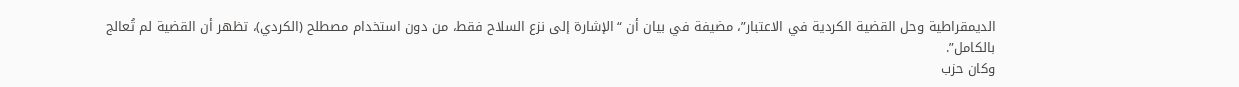الديمقراطية وحل القضية الكردية في الاعتبار”، مضيفة في بيان أن “الإشارة إلى نزع السلاح فقط، من دون استخدام مصطلح (الكردي)، تظهر أن القضية لم تُعالج بالكامل”.
وكان حزب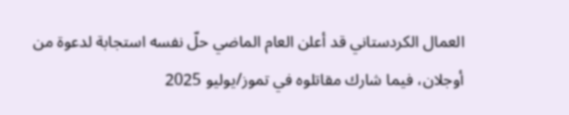العمال الكردستاني قد أعلن العام الماضي حلّ نفسه استجابة لدعوة من أوجلان، فيما شارك مقاتلوه في تموز/يوليو 2025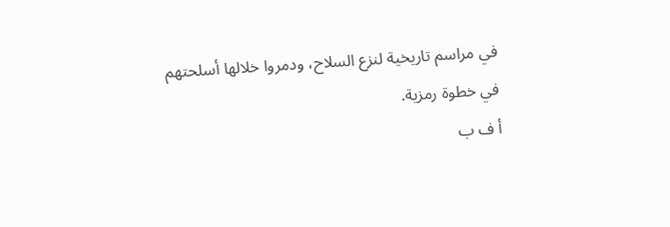في مراسم تاريخية لنزع السلاح، ودمروا خلالها أسلحتهم في خطوة رمزية.
أ ف ب